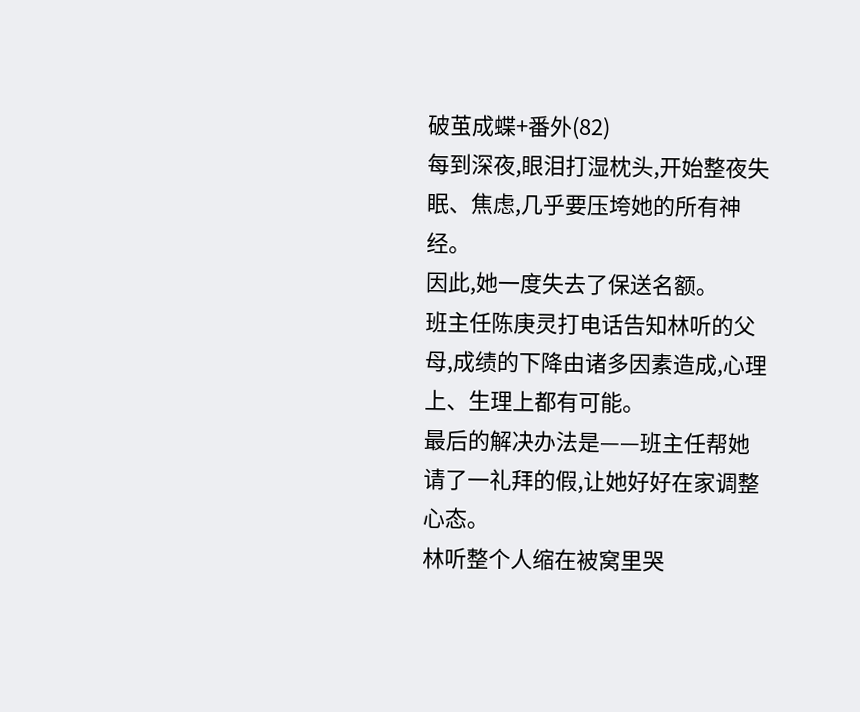破茧成蝶+番外(82)
每到深夜,眼泪打湿枕头,开始整夜失眠、焦虑,几乎要压垮她的所有神经。
因此,她一度失去了保送名额。
班主任陈庚灵打电话告知林听的父母,成绩的下降由诸多因素造成,心理上、生理上都有可能。
最后的解决办法是——班主任帮她请了一礼拜的假,让她好好在家调整心态。
林听整个人缩在被窝里哭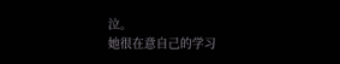泣。
她很在意自己的学习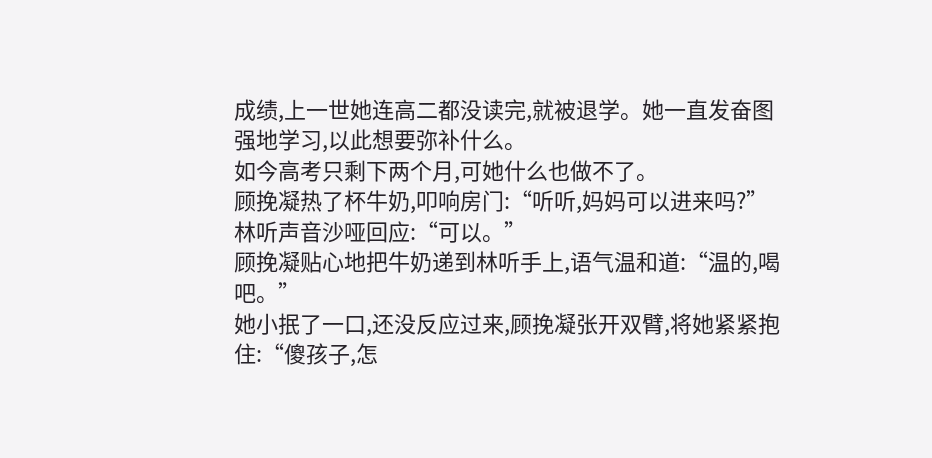成绩,上一世她连高二都没读完,就被退学。她一直发奋图强地学习,以此想要弥补什么。
如今高考只剩下两个月,可她什么也做不了。
顾挽凝热了杯牛奶,叩响房门:“听听,妈妈可以进来吗?”
林听声音沙哑回应:“可以。”
顾挽凝贴心地把牛奶递到林听手上,语气温和道:“温的,喝吧。”
她小抿了一口,还没反应过来,顾挽凝张开双臂,将她紧紧抱住:“傻孩子,怎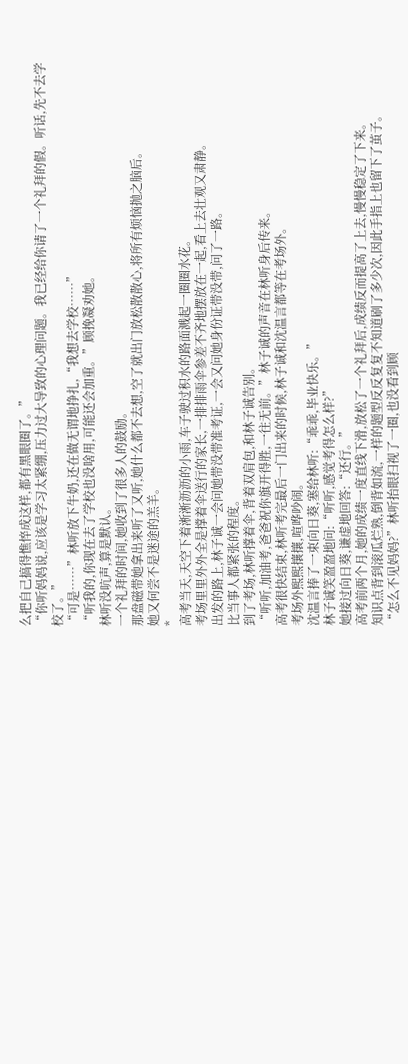么把自己搞得憔悴成这样,都有黑眼圈了。”
“你听妈妈说,应该是学习太紧绷,压力过大导致的心理问题。我已经给你请了一个礼拜的假。听话,先不去学校了。”
“可是……”林听放下牛奶,还在做无谓地挣扎,“我想去学校……”
“听我的,你现在去了学校也没啥用,可能还会加重。”顾挽凝劝她。
林听没吭声,算是默认。
一个礼拜的时间,她收到了很多人的鼓励。
那盘磁带她拿出来听了又听,她什么都不去想,空了就出门放松散散心,将所有烦恼抛之脑后。
她又何尝不是迷途的羔羊。
*
高考当天,天空下着淅淅沥沥的小雨,车子驶过积水的路面溅起一圈圈水花。
考场里里外外全是撑着伞送行的家长,一排排雨伞参差不齐地摆放在一起,看上去壮观又肃静。
出发的路上,林子诚一会问她带没带准考证,一会又问她身份证带没带,问了一路。
比当事人都紧张的程度。
到了考场,林听撑着伞,背着双肩包,和林子诚告别。
“听听,加油考,爸爸祝你旗开得胜,一往无前。”林子诚的声音在林听身后传来。
高考很快结束,林听考完最后一门出来的时候,林子诚和沈温言都等在考场外。
考场外熙熙攘攘,喧哗吵闹。
沈温言捧了一束向日葵,塞给林听:“乖乖,毕业快乐。”
林子诚笑盈盈地问:“听听,感觉考得怎么样?”
她接过向日葵,谦虚地回答:“还行。”
高考前两个月,她的成绩一度直线下滑,放松了一个礼拜后,成绩反而提高了上去,慢慢稳定了下来。
知识点背到滚瓜烂熟,倒背如流,一样的题型反反复复不知道刷了多少次,因此手指上也留下了茧子。
“怎么不见妈妈?”林听抬眼扫视了一圈,也没看到顾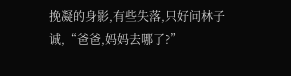挽凝的身影,有些失落,只好问林子诚,“爸爸,妈妈去哪了?”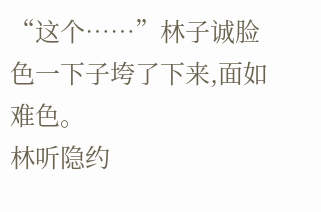“这个……”林子诚脸色一下子垮了下来,面如难色。
林听隐约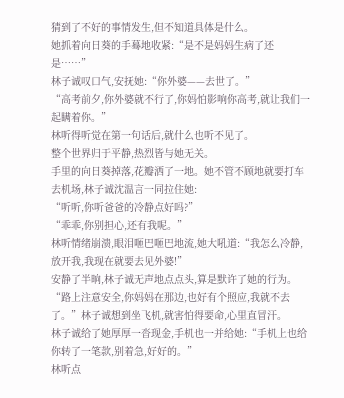猜到了不好的事情发生,但不知道具体是什么。
她抓着向日葵的手蓦地收紧:“是不是妈妈生病了还是……”
林子诚叹口气,安抚她:“你外婆——去世了。”
“高考前夕,你外婆就不行了,你妈怕影响你高考,就让我们一起瞒着你。”
林听得听觉在第一句话后,就什么也听不见了。
整个世界归于平静,热烈皆与她无关。
手里的向日葵掉落,花瓣洒了一地。她不管不顾地就要打车去机场,林子诚沈温言一同拉住她:
“听听,你听爸爸的冷静点好吗?”
“乖乖,你别担心,还有我呢。”
林听情绪崩溃,眼泪咂巴咂巴地流,她大吼道:“我怎么冷静,放开我,我现在就要去见外婆!”
安静了半晌,林子诚无声地点点头,算是默许了她的行为。
“路上注意安全,你妈妈在那边,也好有个照应,我就不去了。”林子诚想到坐飞机,就害怕得要命,心里直冒汗。
林子诚给了她厚厚一沓现金,手机也一并给她:“手机上也给你转了一笔款,别着急,好好的。”
林听点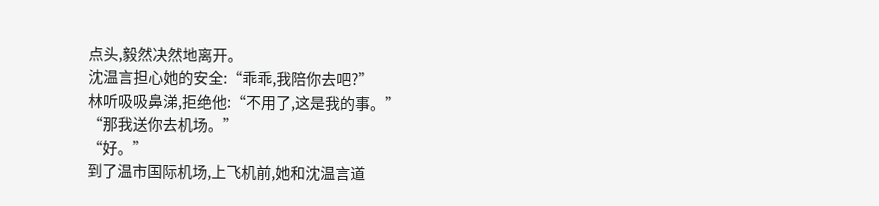点头,毅然决然地离开。
沈温言担心她的安全:“乖乖,我陪你去吧?”
林听吸吸鼻涕,拒绝他:“不用了,这是我的事。”
“那我送你去机场。”
“好。”
到了温市国际机场,上飞机前,她和沈温言道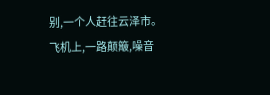别,一个人赶往云泽市。
飞机上,一路颠簸,噪音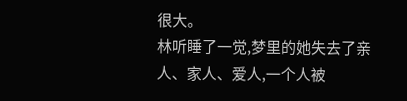很大。
林听睡了一觉,梦里的她失去了亲人、家人、爱人,一个人被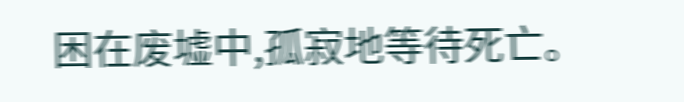困在废墟中,孤寂地等待死亡。